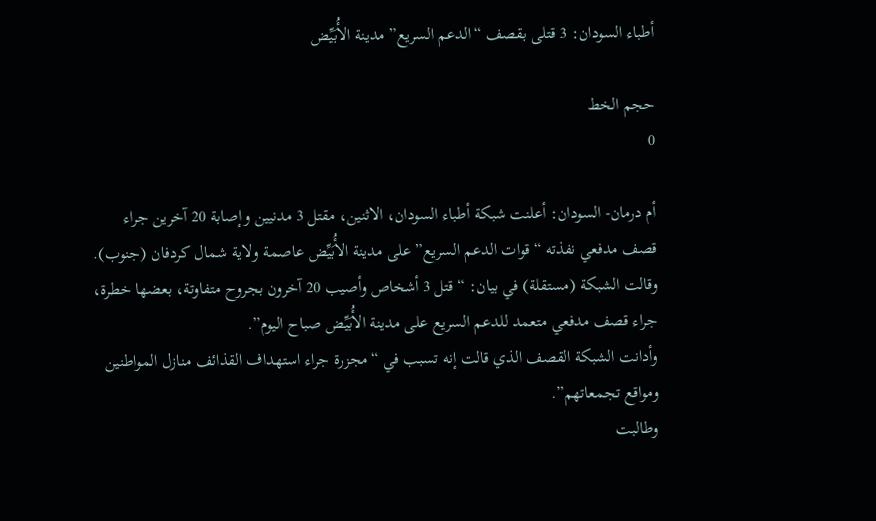أطباء السودان: 3 قتلى بقصف “الدعم السريع” مدينة الأُبَيِّض

حجم الخط
0

أم درمان- السودان: أعلنت شبكة أطباء السودان، الاثنين، مقتل 3 مدنيين وإصابة 20 آخرين جراء قصف مدفعي نفذته “قوات الدعم السريع” على مدينة الأُبَيِّض عاصمة ولاية شمال كردفان (جنوب).
وقالت الشبكة (مستقلة) في بيان: “قتل 3 أشخاص وأصيب 20 آخرون بجروح متفاوتة، بعضها خطرة، جراء قصف مدفعي متعمد للدعم السريع على مدينة الأُبَيِّض صباح اليوم”.
وأدانت الشبكة القصف الذي قالت إنه تسبب في “مجزرة جراء استهداف القذائف منازل المواطنين ومواقع تجمعاتهم”.
وطالبت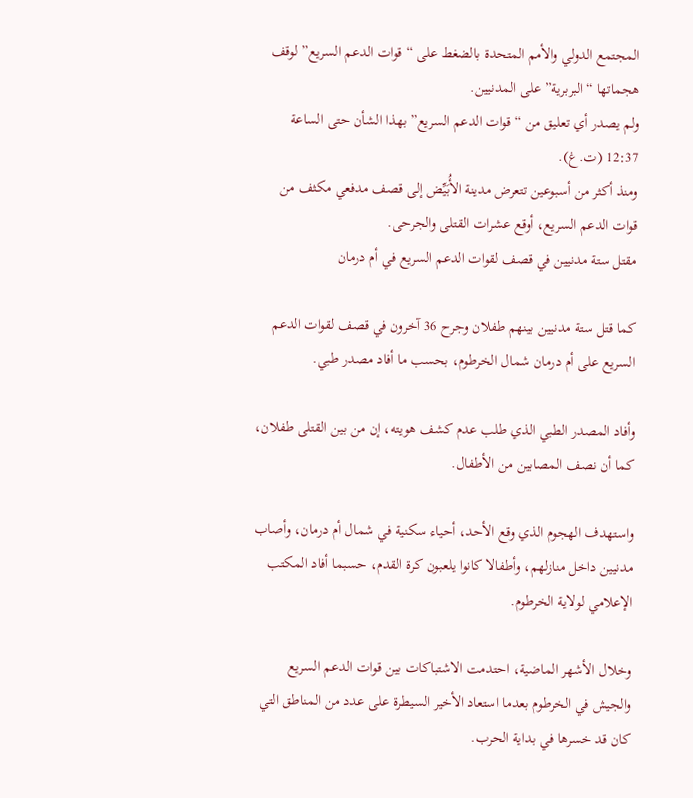المجتمع الدولي والأمم المتحدة بالضغط على “قوات الدعم السريع” لوقف هجماتها “البربرية” على المدنيين.
ولم يصدر أي تعليق من “قوات الدعم السريع” بهذا الشأن حتى الساعة 12:37 (ت.غ).
ومنذ أكثر من أسبوعين تتعرض مدينة الأُبَيِّض إلى قصف مدفعي مكثف من قوات الدعم السريع، أوقع عشرات القتلى والجرحى.
مقتل ستة مدنيين في قصف لقوات الدعم السريع في أم درمان

كما قتل ستة مدنيين بينهم طفلان وجرح 36 آخرون في قصف لقوات الدعم السريع على أم درمان شمال الخرطوم، بحسب ما أفاد مصدر طبي.

وأفاد المصدر الطبي الذي طلب عدم كشف هويته، إن من بين القتلى طفلان، كما أن نصف المصابين من الأطفال.

واستهدف الهجوم الذي وقع الأحد، أحياء سكنية في شمال أم درمان، وأصاب مدنيين داخل منازلهم، وأطفالا كانوا يلعبون كرة القدم، حسبما أفاد المكتب الإعلامي لولاية الخرطوم.

وخلال الأشهر الماضية، احتدمت الاشتباكات بين قوات الدعم السريع والجيش في الخرطوم بعدما استعاد الأخير السيطرة على عدد من المناطق التي كان قد خسرها في بداية الحرب.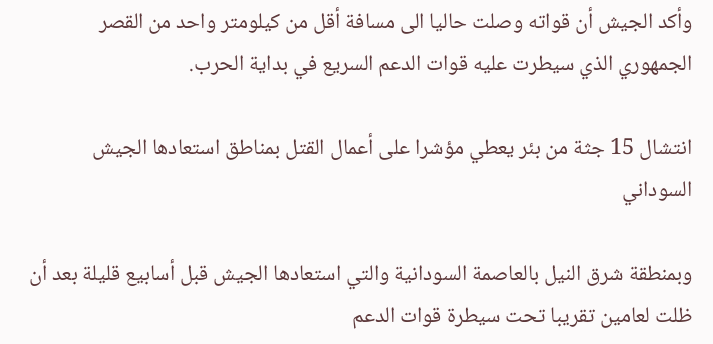وأكد الجيش أن قواته وصلت حاليا الى مسافة أقل من كيلومتر واحد من القصر الجمهوري الذي سيطرت عليه قوات الدعم السريع في بداية الحرب.

انتشال 15 جثة من بئر يعطي مؤشرا على أعمال القتل بمناطق استعادها الجيش السوداني

وبمنطقة شرق النيل بالعاصمة السودانية والتي استعادها الجيش قبل أسابيع قليلة بعد أن ظلت لعامين تقريبا تحت سيطرة قوات الدعم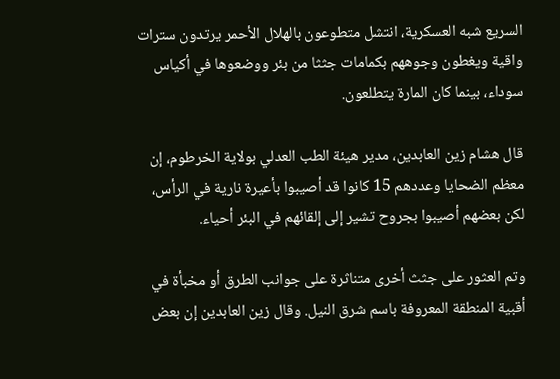السريع شبه العسكرية، انتشل متطوعون بالهلال الأحمر يرتدون سترات واقية ويغطون وجوههم بكمامات جثثا من بئر ووضعوها في أكياس سوداء، بينما كان المارة يتطلعون.

قال هشام زين العابدين، مدير هيئة الطب العدلي بولاية الخرطوم، إن معظم الضحايا وعددهم 15 كانوا قد أصيبوا بأعيرة نارية في الرأس، لكن بعضهم أصيبوا بجروح تشير إلى إلقائهم في البئر أحياء.

وتم العثور على جثث أخرى متناثرة على جوانب الطرق أو مخبأة في أقبية المنطقة المعروفة باسم شرق النيل. وقال زين العابدين إن بعض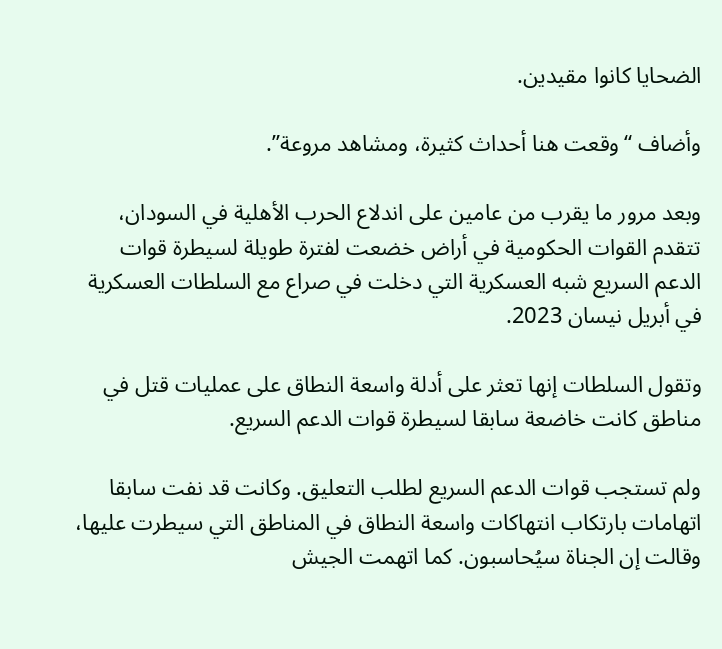الضحايا كانوا مقيدين.

وأضاف “وقعت هنا أحداث كثيرة، ومشاهد مروعة”.

وبعد مرور ما يقرب من عامين على اندلاع الحرب الأهلية في السودان، تتقدم القوات الحكومية في أراض خضعت لفترة طويلة لسيطرة قوات الدعم السريع شبه العسكرية التي دخلت في صراع مع السلطات العسكرية في أبريل نيسان 2023.

وتقول السلطات إنها تعثر على أدلة واسعة النطاق على عمليات قتل في مناطق كانت خاضعة سابقا لسيطرة قوات الدعم السريع.

ولم تستجب قوات الدعم السريع لطلب التعليق. وكانت قد نفت سابقا اتهامات بارتكاب انتهاكات واسعة النطاق في المناطق التي سيطرت عليها، وقالت إن الجناة سيُحاسبون. كما اتهمت الجيش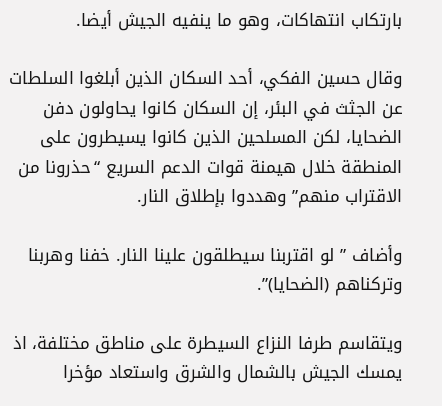بارتكاب انتهاكات، وهو ما ينفيه الجيش أيضا.

وقال حسين الفكي، أحد السكان الذين أبلغوا السلطات عن الجثث في البئر، إن السكان كانوا يحاولون دفن الضحايا، لكن المسلحين الذين كانوا يسيطرون على المنطقة خلال هيمنة قوات الدعم السريع “حذرونا من الاقتراب منهم” وهددوا بإطلاق النار.

وأضاف ” لو اقتربنا سيطلقون علينا النار. خفنا وهربنا وتركناهم (الضحايا)”.

ويتقاسم طرفا النزاع السيطرة على مناطق مختلفة، اذ يمسك الجيش بالشمال والشرق واستعاد مؤخرا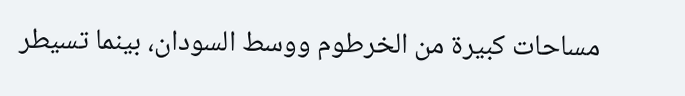مساحات كبيرة من الخرطوم ووسط السودان، بينما تسيطر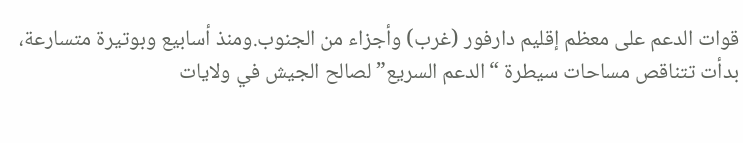قوات الدعم على معظم إقليم دارفور (غرب) وأجزاء من الجنوب.ومنذ أسابيع وبوتيرة متسارعة، بدأت تتناقص مساحات سيطرة “الدعم السريع” لصالح الجيش في ولايات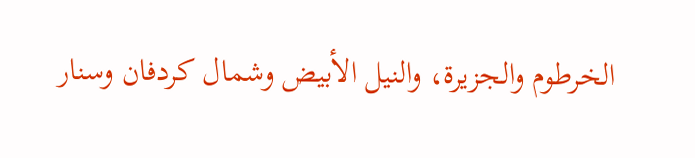الخرطوم والجزيرة، والنيل الأبيض وشمال كردفان وسنار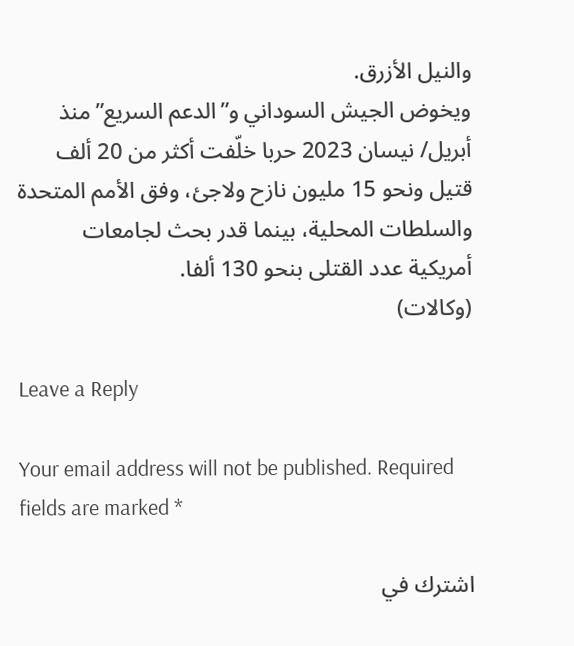والنيل الأزرق.
ويخوض الجيش السوداني و”الدعم السريع” منذ أبريل/ نيسان 2023 حربا خلّفت أكثر من 20 ألف قتيل ونحو 15 مليون نازح ولاجئ، وفق الأمم المتحدة والسلطات المحلية، بينما قدر بحث لجامعات أمريكية عدد القتلى بنحو 130 ألفا.
(وكالات)

Leave a Reply

Your email address will not be published. Required fields are marked *

اشترك في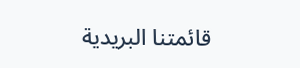قائمتنا البريدية